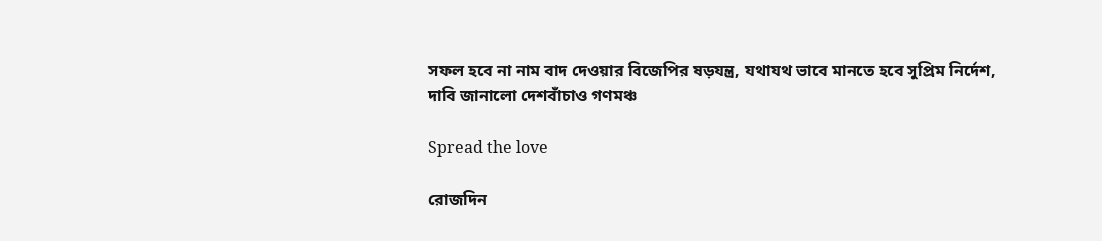সফল হবে না নাম বাদ দেওয়ার বিজেপির ষড়যন্ত্র, যথাযথ ভাবে মানতে হবে সুপ্রিম নির্দেশ, দাবি জানালো দেশবাঁচাও গণমঞ্চ

Spread the love

রোজদিন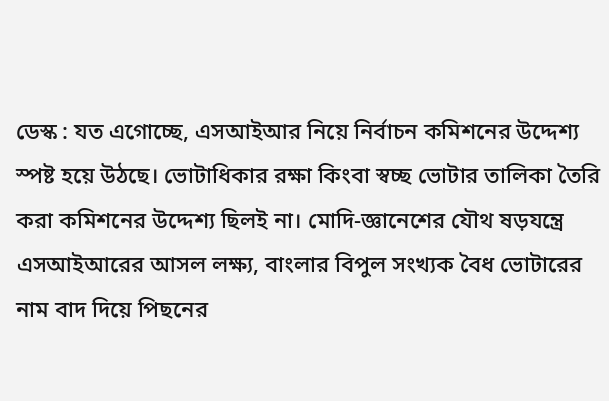ডেস্ক : যত এগোচ্ছে, এসআইআর নিয়ে নির্বাচন কমিশনের উদ্দেশ্য স্পষ্ট হয়ে উঠছে। ভোটাধিকার রক্ষা কিংবা স্বচ্ছ ভোটার তালিকা তৈরি করা কমিশনের উদ্দেশ্য ছিলই না। মোদি-জ্ঞানেশের যৌথ ষড়যন্ত্রে এসআইআরের আসল লক্ষ্য, বাংলার বিপুল সংখ্যক বৈধ ভোটারের নাম বাদ দিয়ে পিছনের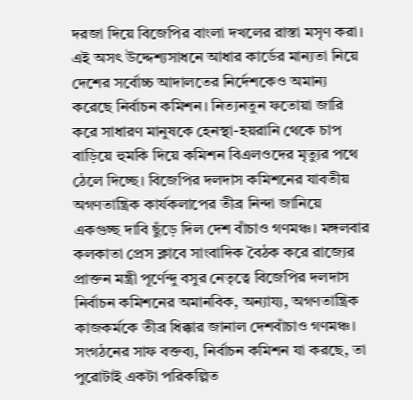দরজা দিয়ে বিজেপির বাংলা দখলের রাস্তা মসৃণ করা। এই অসৎ উদ্দেশ্যসাধনে আধার কার্ডের মান্যতা নিয়ে দেশের সর্বোচ্চ আদালতের নির্দেশকেও অমান্য করেছে নির্বাচন কমিশন। নিত্যনতুন ফতোয়া জারি করে সাধারণ মানুষকে হেনস্থা-হয়রানি থেকে চাপ বাড়িয়ে হুমকি দিয়ে কমিশন বিএলওদের মৃত্যুর পথে ঠেলে দিচ্ছে। বিজেপির দলদাস কমিশনের যাবতীয় অগণতান্ত্রিক কার্যকলাপের তীব্র নিন্দা জানিয়ে একগুচ্ছ দাবি ছুঁড়ে দিল দেশ বাঁচাও গণমঞ্চ। মঙ্গলবার কলকাতা প্রেস ক্লাবে সাংবাদিক বৈঠক করে রাজ্যের প্রাক্তন মন্ত্রী পূর্ণেন্দু বসুর নেতৃত্বে বিজেপির দলদাস নির্বাচন কমিশনের অমানবিক, অন্যায্য, অগণতান্ত্রিক কাজকর্মকে তীব্র ধিক্কার জানাল দেশবাঁচাও গণমঞ্চ।
সংগঠনের সাফ বক্তব্য, নির্বাচন কমিশন যা করছে, তা পুরোটাই একটা পরিকল্পিত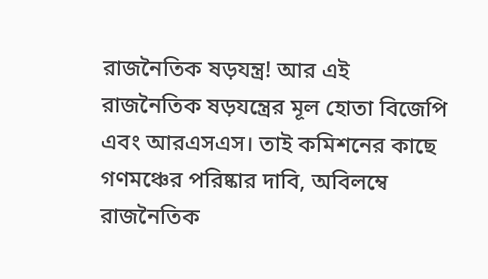রাজনৈতিক ষড়যন্ত্র! আর এই রাজনৈতিক ষড়যন্ত্রের মূল হোতা বিজেপি এবং আরএসএস। তাই কমিশনের কাছে গণমঞ্চের পরিষ্কার দাবি, অবিলম্বে রাজনৈতিক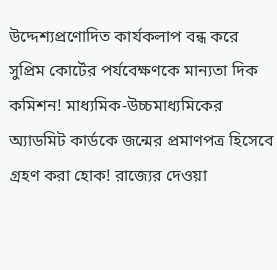উদ্দেশ্যপ্রণোদিত কার্যকলাপ বন্ধ করে সুপ্রিম কোর্টের পর্যবেক্ষণকে মান্যতা দিক কমিশন! মাধ্যমিক-উচ্চমাধ্যমিকের অ্যাডমিট কার্ডকে জন্মের প্রমাণপত্র হিসেবে গ্রহণ করা হোক! রাজ্যের দেওয়া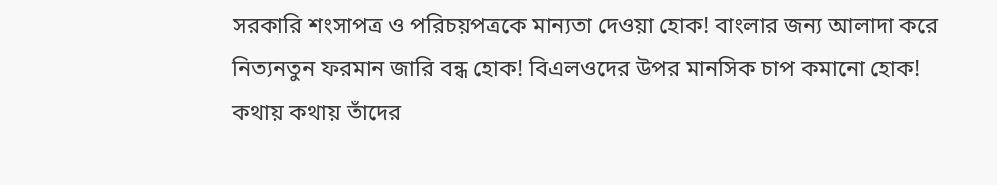সরকারি শংসাপত্র ও পরিচয়পত্রকে মান্যতা দেওয়া হোক! বাংলার জন্য আলাদা করে নিত্যনতুন ফরমান জারি বন্ধ হোক! বিএলওদের উপর মানসিক চাপ কমানো হোক! কথায় কথায় তাঁদের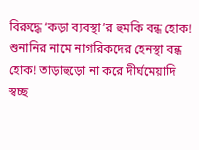বিরুদ্ধে ‘কড়া ব্যবস্থা’র হুমকি বন্ধ হোক! শুনানির নামে নাগরিকদের হেনস্থা বন্ধ হোক! তাড়াহুড়ো না করে দীর্ঘমেয়াদি স্বচ্ছ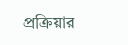প্রক্রিয়ার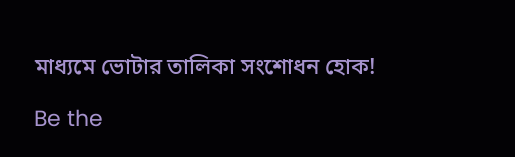মাধ্যমে ভোটার তালিকা সংশোধন হোক!

Be the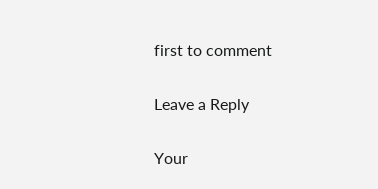first to comment

Leave a Reply

Your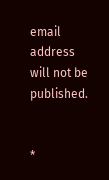email address will not be published.


*